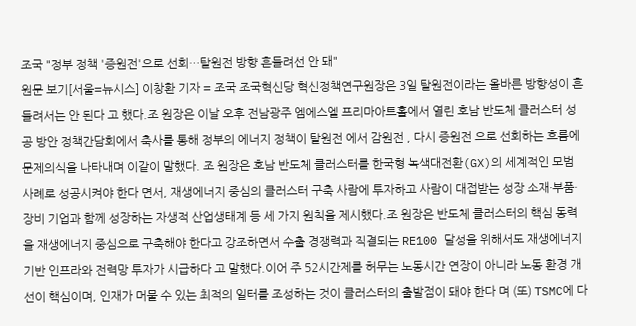조국 "정부 정책 '증원전'으로 선회…탈원전 방향 흔들려선 안 돼"
원문 보기[서울=뉴시스] 이창환 기자 = 조국 조국혁신당 혁신정책연구원장은 3일 탈원전이라는 올바른 방향성이 흔들려서는 안 된다 고 했다.조 원장은 이날 오후 전남광주 엠에스엘 프리마아트홀에서 열린 호남 반도체 클러스터 성공 방안 정책간담회에서 축사를 통해 정부의 에너지 정책이 탈원전 에서 감원전 , 다시 증원전 으로 선회하는 흐름에 문제의식을 나타내며 이같이 말했다. 조 원장은 호남 반도체 클러스터를 한국형 녹색대전환(GX)의 세계적인 모범 사례로 성공시켜야 한다 면서, 재생에너지 중심의 클러스터 구축 사람에 투자하고 사람이 대접받는 성장 소재·부품·장비 기업과 함께 성장하는 자생적 산업생태계 등 세 가지 원칙을 제시했다.조 원장은 반도체 클러스터의 핵심 동력을 재생에너지 중심으로 구축해야 한다고 강조하면서 수출 경쟁력과 직결되는 RE100 달성을 위해서도 재생에너지 기반 인프라와 전력망 투자가 시급하다 고 말했다.이어 주 52시간제를 허무는 노동시간 연장이 아니라 노동 환경 개선이 핵심이며, 인재가 머물 수 있는 최적의 일터를 조성하는 것이 클러스터의 출발점이 돼야 한다 며 (또) TSMC에 다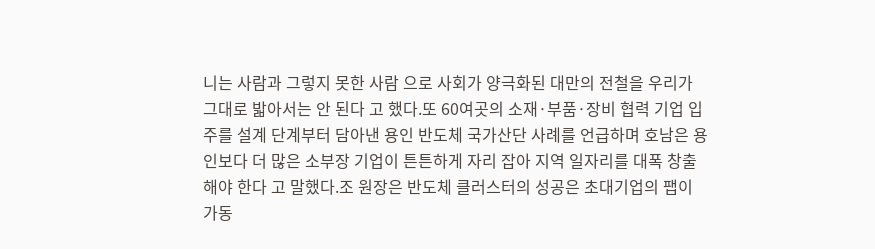니는 사람과 그렇지 못한 사람 으로 사회가 양극화된 대만의 전철을 우리가 그대로 밟아서는 안 된다 고 했다.또 60여곳의 소재·부품·장비 협력 기업 입주를 설계 단계부터 담아낸 용인 반도체 국가산단 사례를 언급하며 호남은 용인보다 더 많은 소부장 기업이 튼튼하게 자리 잡아 지역 일자리를 대폭 창출해야 한다 고 말했다.조 원장은 반도체 클러스터의 성공은 초대기업의 팹이 가동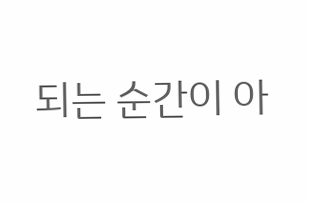되는 순간이 아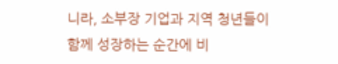니라, 소부장 기업과 지역 청년들이 함께 성장하는 순간에 비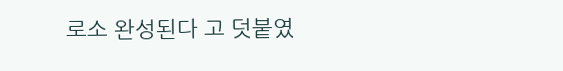로소 완성된다 고 덧붙였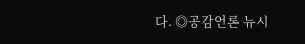다. ◎공감언론 뉴시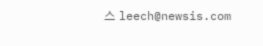스 leech@newsis.com